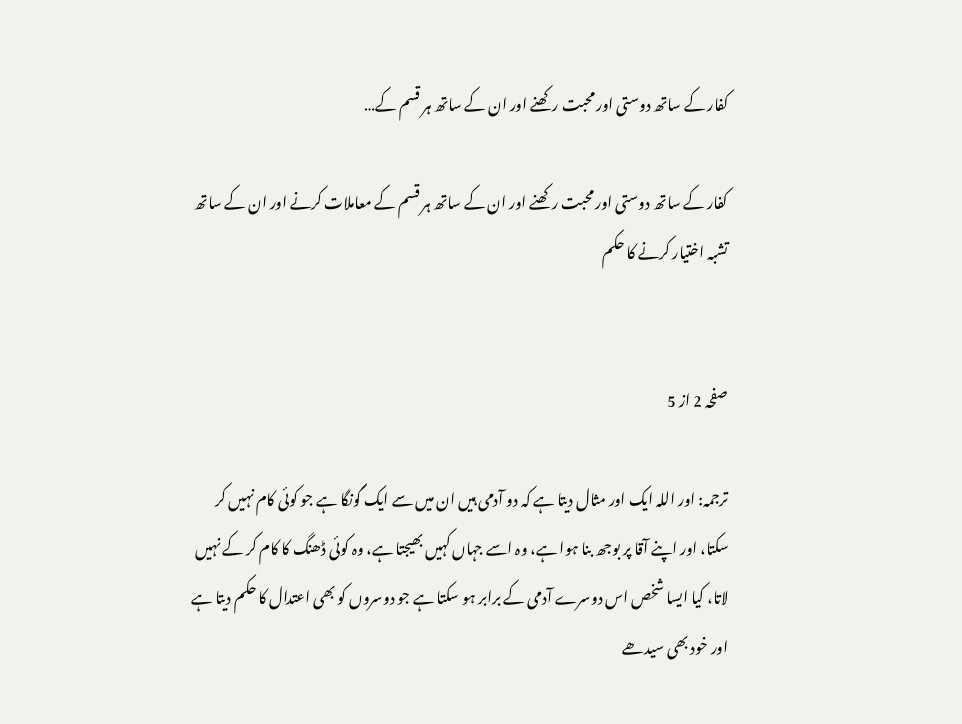کفار کے ساتھ دوستی اور محبت رکھنے اور ان کے ساتھ ہر قسم کے…

کفار کے ساتھ دوستی اور محبت رکھنے اور ان کے ساتھ ہر قسم کے معاملات کرنے اور ان کے ساتھ تشبہ اختیار کرنے کا حکم


صفحہ 2 از 5

ترجمہ: اور اللہ ایک اور مثال دیتا ہے کہ دو آدمی ہیں ان میں سے ایک گونگا ہے جو کوئی کام نہیں کر سکتا، اور اپنے آقا پر بوجھ بنا ہوا ہے، وہ اسے جہاں کہیں بھیجتا ہے، وہ کوئی ڈھنگ کا کام کر کے نہیں لاتا، کیا ایسا شخص اس دوسرے آدمی کے برابر ہو سکتا ہے جو دوسروں کو بھی اعتدال کا حکم دیتا ہے اور خود بھی سیدھے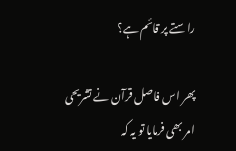راستے پر قائم ہے؟

پھر اس فاصل قرآن نے تشریحی امر بھی فرمایا تو یہ کہ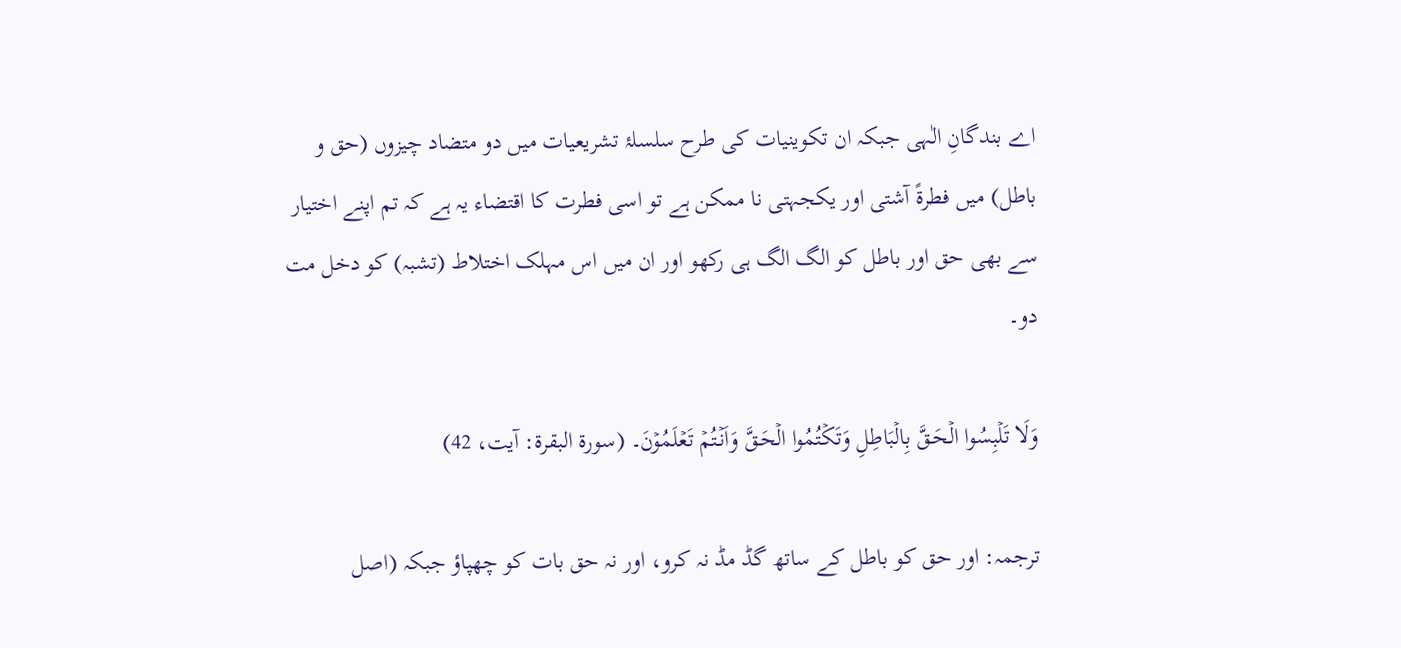اے بندگانِ الٰہی جبکہ ان تکوینیات کی طرح سلسلۂ تشریعیات میں دو متضاد چیزوں (حق و باطل) میں فطرۃً آشتی اور یکجہتی نا ممکن ہے تو اسی فطرت کا اقتضاء یہ ہے کہ تم اپنے اختیار سے بھی حق اور باطل کو الگ الگ ہی رکھو اور ان میں اس مہلک اختلاط (تشبہ) کو دخل مت دو۔

وَلَا تَلۡبِسُوا الۡحَـقَّ بِالۡبَاطِلِ وَتَكۡتُمُوا الۡحَـقَّ وَاَنۡتُمۡ تَعۡلَمُوۡنَ۔ (سورۃ البقرة: آیت، 42)

ترجمہ: اور حق کو باطل کے ساتھ گڈ مڈ نہ کرو، اور نہ حق بات کو چھپاؤ جبکہ (اصل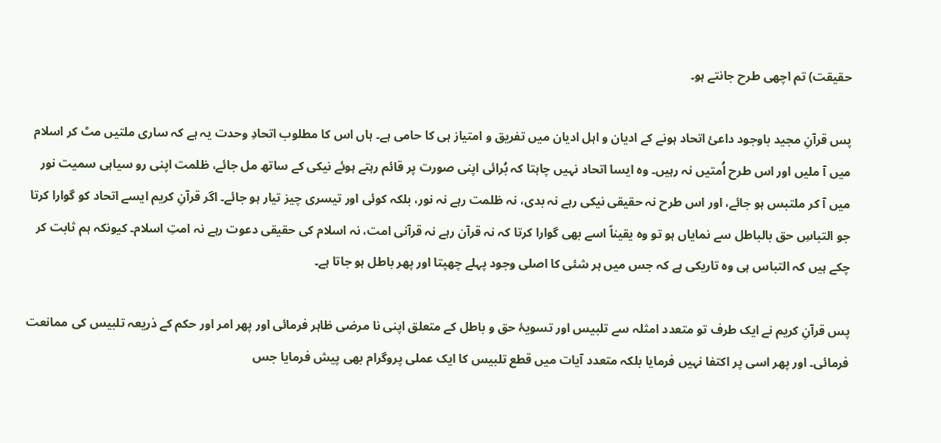حقیقت) تم اچھی طرح جانتے ہو۔

پس قرآنِ مجید باوجود داعئ اتحاد ہونے کے ادیان و اہل ادیان میں تفریق و امتیاز ہی کا حامی ہے۔ ہاں اس کا مطلوب اتحادِ وحدت یہ ہے کہ ساری ملتیں مٹ کر اسلام میں آ ملیں اور اس طرح اُمتیں نہ رہیں۔ وہ ایسا اتحاد نہیں چاہتا کہ بُرائی اپنی صورت پر قائم رہتے ہوئے نیکی کے ساتھ مل جائے، ظلمت اپنی رو سیاہی سمیت نور میں آ کر ملتبس ہو جائے، اور اس طرح نہ حقیقی نیکی رہے نہ بدی، نہ ظلمت رہے نہ نور، بلکہ کوئی اور تیسری چیز تیار ہو جائے۔ اگر قرآنِ کریم ایسے اتحاد کو گوارا کرتا جو التباسِ حق بالباطل سے نمایاں ہو تو وہ یقیناً اسے بھی گوارا کرتا کہ نہ قرآن رہے نہ قرآنی امت، نہ اسلام کی حقیقی دعوت رہے نہ امتِ اسلام۔ کیونکہ ہم ثابت کر چکے ہیں کہ التباس ہی وہ تاریکی ہے کہ جس میں ہر شئی کا اصلی وجود پہلے چھپتا اور پھر باطل ہو جاتا ہے۔

پس قرآنِ کریم نے ایک طرف تو متعدد امثلہ سے تلبیس اور تسویۂ حق و باطل کے متعلق اپنی نا مرضی ظاہر فرمائی اور پھر امر اور حکم کے ذریعہ تلبیس کی ممانعت فرمائی۔ اور پھر اسی پر اکتفا نہیں فرمایا بلکہ متعدد آیات میں قطع تلبیس کا ایک عملی پروگرام بھی پیش فرمایا جس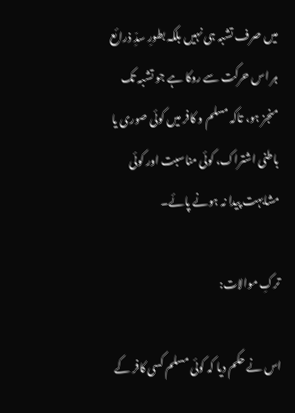میں صرف تشبہ ہی نہیں بلکہ بطورِ سدِّ ذرائع ہر اس حرکت سے روکا ہے جو تشبہ تک منجز ہو، تاکہ مسلم و کافر میں کوئی صوری یا باطنی اشتراک، کوئی مناسبت اور کوئی مشابہت پیدا نہ ہونے پائے۔

ترکِ موالات:

اس نے حکم دیا کہ کوئی مسلم کسی کافر کے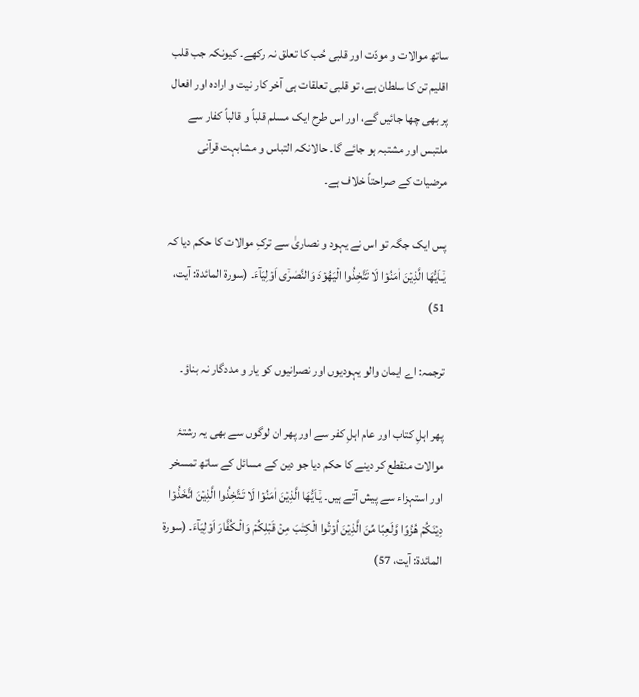ساتھ موالات و مودّت اور قلبی حُب کا تعلق نہ رکھے۔ کیونکہ جب قلب اقلیم تن کا سلطان ہے، تو قلبی تعلقات ہی آخر کار نیت و ارادہ اور افعال پر بھی چھا جائیں گے، اور اس طرح ایک مسلم قلباً و قالباً کفار سے ملتبس اور مشتبہ ہو جائے گا۔ حالانکہ التباس و مشابہت قرآنی مرضیات کے صراحتاً خلاف ہے۔

پس ایک جگہ تو اس نے یہود و نصاریٰ سے ترکِ موالات کا حکم دیا کہ يٰۤـاَيُّهَا الَّذِيۡنَ اٰمَنُوۡا لَا تَتَّخِذُوا الۡيَهُوۡدَ وَالنَّصٰرٰۤى اَوۡلِيَآءَ۔ (سورۃ المائدة: آیت، 51)

ترجمہ: اے ایمان والو یہودیوں اور نصرانیوں کو یار و مددگار نہ بناؤ۔

پھر اہلِ کتاب اور عام اہلِ کفر سے اور پھر ان لوگوں سے بھی یہ رشتۂ موالات منقطع کر دینے کا حکم دیا جو دین کے مسائل کے ساتھ تمسخر اور استہزاء سے پیش آتے ہیں۔ يٰۤـاَيُّهَا الَّذِيۡنَ اٰمَنُوۡا لَا تَـتَّخِذُوا الَّذِيۡنَ اتَّخَذُوۡا دِيۡنَكُمۡ هُزُوًا وَّلَعِبًا مِّنَ الَّذِيۡنَ اُوۡتُوا الۡكِتٰبَ مِنۡ قَبۡلِكُمۡ وَالۡـكُفَّارَ اَوۡلِيَآءَ‌۔ (سورۃ المائدة: آیت، 57)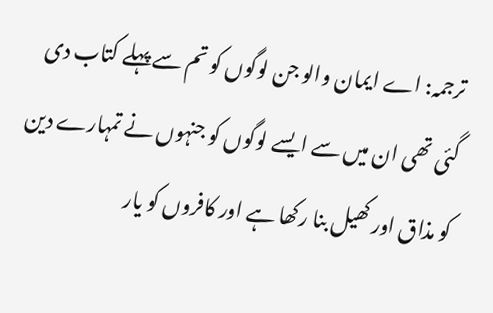ترجمہ: اے ایمان والو جن لوگوں کو تم سے پہلے کتاب دی گئی تھی ان میں سے ایسے لوگوں کو جنہوں نے تمہارے دین کو مذاق اور کھیل بنا رکھا ہے اور کافروں کو یار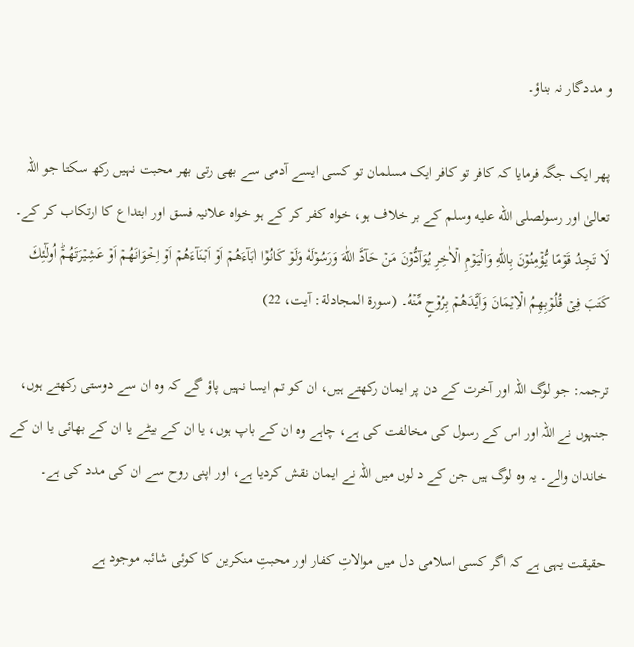و مددگار نہ بناؤ۔

پھر ایک جگہ فرمایا کہ کافر تو کافر ایک مسلمان تو کسی ایسے آدمی سے بھی رتی بھر محبت نہیں رکھ سکتا جو اللہ تعالیٰ اور رسولصلى الله عليه وسلم کے بر خلاف ہو، خواہ کفر کر کے ہو خواہ علانیہ فسق اور ابتداع کا ارتکاب کر کے۔ لَا تَجِدُ قَوۡمًا يُّؤۡمِنُوۡنَ بِاللّٰهِ وَالۡيَوۡمِ الۡاٰخِرِ يُوَآدُّوۡنَ مَنۡ حَآدَّ اللّٰهَ وَرَسُوۡلَهٗ وَلَوۡ كَانُوۡۤا اٰبَآءَهُمۡ اَوۡ اَبۡنَآءَهُمۡ اَوۡ اِخۡوَانَهُمۡ اَوۡ عَشِيۡرَتَهُمۡ‌ؕ اُولٰٓئِكَ كَتَبَ فِىۡ قُلُوۡبِهِمُ الۡاِيۡمَانَ وَاَيَّدَهُمۡ بِرُوۡحٍ مِّنۡهُ‌۔ (سورۃ المجادلة: آیت، 22)

ترجمہ: جو لوگ اللہ اور آخرت کے دن پر ایمان رکھتے ہیں، ان کو تم ایسا نہیں پاؤ گے کہ وہ ان سے دوستی رکھتے ہوں، جنہوں نے اللہ اور اس کے رسول کی مخالفت کی ہے، چاہے وہ ان کے باپ ہوں، یا ان کے بیٹے یا ان کے بھائی یا ان کے خاندان والے۔ یہ وہ لوگ ہیں جن کے د لوں میں اللہ نے ایمان نقش کردیا ہے، اور اپنی روح سے ان کی مدد کی ہے۔

حقیقت یہی ہے کہ اگر کسی اسلامی دل میں موالاتِ کفار اور محبتِ منکرین کا کوئی شائبہ موجود ہے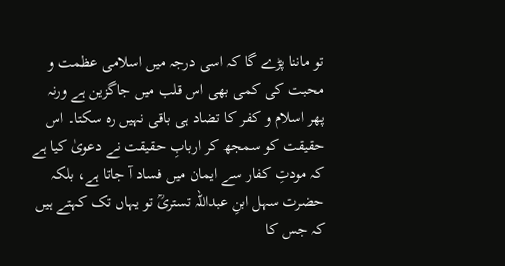تو ماننا پڑے گا کہ اسی درجہ میں اسلامی عظمت و محبت کی کمی بھی اس قلب میں جاگزین ہے ورنہ پھر اسلام و کفر کا تضاد ہی باقی نہیں رہ سکتا۔ اس حقیقت کو سمجھ کر اربابِ حقیقت نے دعویٰ کیا ہے کہ مودتِ کفار سے ایمان میں فساد آ جاتا ہے، بلکہ حضرت سہل ابنِ عبداللہ تستریؒ تو یہاں تک کہتے ہیں کہ جس کا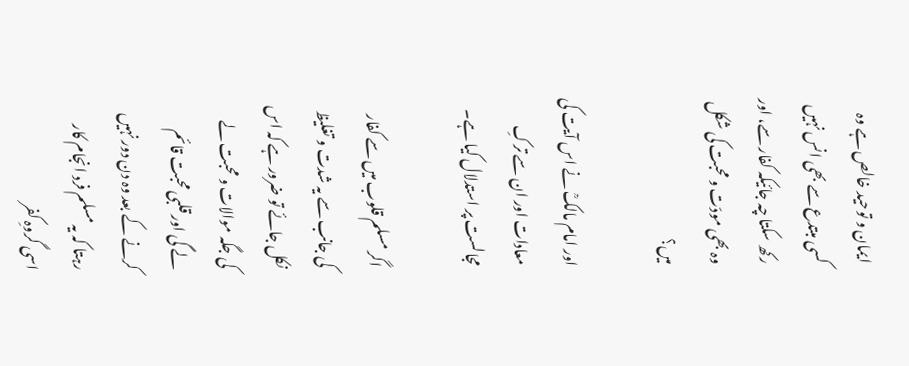ایمان و توحید خالص ہے وہ کسی مبتدع سے بھی انس نہیں رکھ سکتا چہ جائیکہ کفار سے، اور وہ بھی مودّت و محبت کی شکل میں؟

اور امام مالکؒ نے اس آیت کی معادات اور ان سے ترکِ مجالست پر استدلال کیا ہے۔

اگر مسلم قلوب میں سے کفار کی جانب سے یہ شدت و تغلیظ نکل جائے تو ضرور ہے کہ اس کی جگہ موالات و محبت لے لے گی اور قلبی محبت قائم کرنے کے بعد وہ دن دور نہیں رہتا کہ یہ مسلم فرد انجام کار اسی گروہِ کفر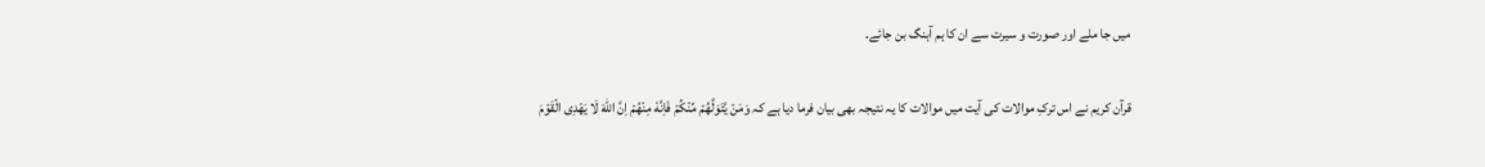میں جا ملے اور صورت و سیرت سے ان کا ہم آہنگ بن جائے۔

قرآن کریم نے اس ترکِ موالات کی آیت میں موالات کا یہ نتیجہ بھی بیان فرما دیا ہے کہ وَمَنۡ يَّتَوَلَّهُمۡ مِّنۡكُمۡ فَاِنَّهٗ مِنۡهُمۡ‌ اِنَّ اللّٰهَ لَا يَهۡدِى الۡقَوۡمَ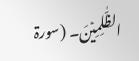الظّٰلِمِيۡنَ۔ (سورۃ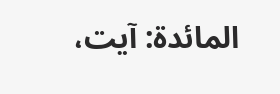المائدة: آیت،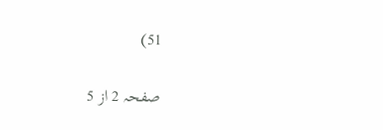51)

صفحہ 2 از 5